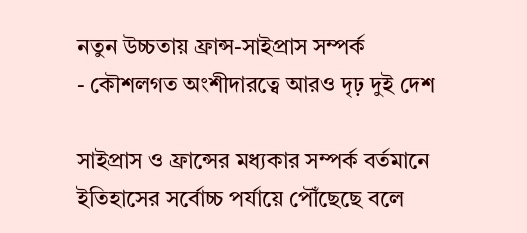নতুন উচ্চতায় ফ্রান্স-সাইপ্রাস সম্পর্ক
- কৌশলগত অংশীদারত্বে আরও দৃঢ় দুই দেশ

সাইপ্রাস ও ফ্রান্সের মধ্যকার সম্পর্ক বর্তমানে ইতিহাসের সর্বোচ্চ পর্যায়ে পৌঁছেছে বলে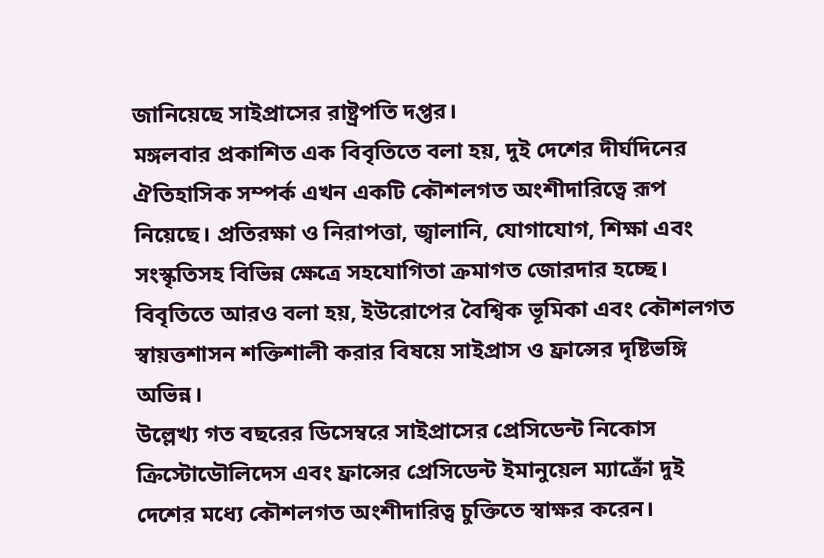জানিয়েছে সাইপ্রাসের রাষ্ট্রপতি দপ্তর।
মঙ্গলবার প্রকাশিত এক বিবৃতিতে বলা হয়, দুই দেশের দীর্ঘদিনের ঐতিহাসিক সম্পর্ক এখন একটি কৌশলগত অংশীদারিত্বে রূপ নিয়েছে। প্রতিরক্ষা ও নিরাপত্তা, জ্বালানি, যোগাযোগ, শিক্ষা এবং সংস্কৃতিসহ বিভিন্ন ক্ষেত্রে সহযোগিতা ক্রমাগত জোরদার হচ্ছে।
বিবৃতিতে আরও বলা হয়, ইউরোপের বৈশ্বিক ভূমিকা এবং কৌশলগত স্বায়ত্তশাসন শক্তিশালী করার বিষয়ে সাইপ্রাস ও ফ্রান্সের দৃষ্টিভঙ্গি অভিন্ন।
উল্লেখ্য গত বছরের ডিসেম্বরে সাইপ্রাসের প্রেসিডেন্ট নিকোস ক্রিস্টোডৌলিদেস এবং ফ্রান্সের প্রেসিডেন্ট ইমানুয়েল ম্যাক্রোঁ দুই দেশের মধ্যে কৌশলগত অংশীদারিত্ব চুক্তিতে স্বাক্ষর করেন।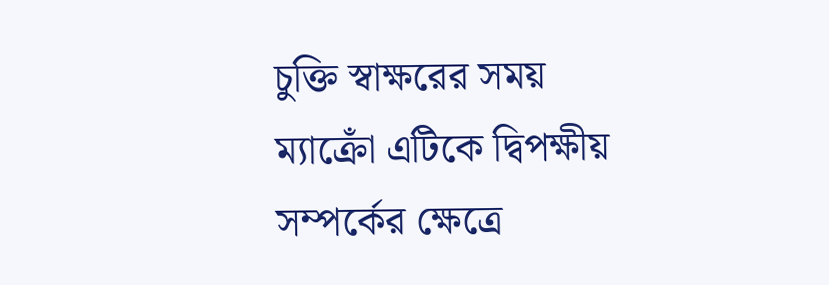চুক্তি স্বাক্ষরের সময় ম্যাক্রোঁ এটিকে দ্বিপক্ষীয় সম্পর্কের ক্ষেত্রে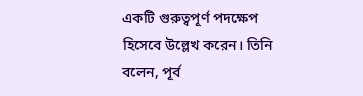একটি গুরুত্বপূর্ণ পদক্ষেপ হিসেবে উল্লেখ করেন। তিনি বলেন, পূর্ব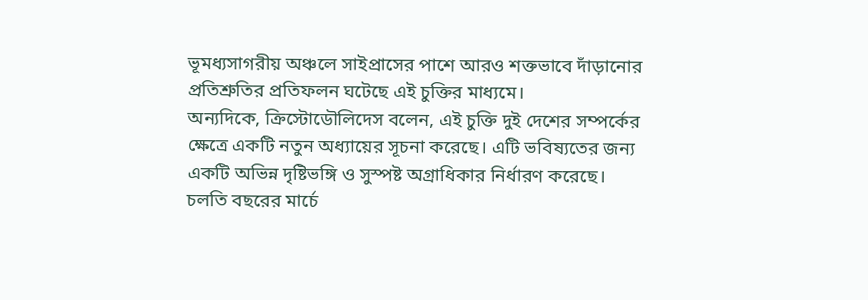ভূমধ্যসাগরীয় অঞ্চলে সাইপ্রাসের পাশে আরও শক্তভাবে দাঁড়ানোর প্রতিশ্রুতির প্রতিফলন ঘটেছে এই চুক্তির মাধ্যমে।
অন্যদিকে, ক্রিস্টোডৌলিদেস বলেন, এই চুক্তি দুই দেশের সম্পর্কের ক্ষেত্রে একটি নতুন অধ্যায়ের সূচনা করেছে। এটি ভবিষ্যতের জন্য একটি অভিন্ন দৃষ্টিভঙ্গি ও সুস্পষ্ট অগ্রাধিকার নির্ধারণ করেছে।
চলতি বছরের মার্চে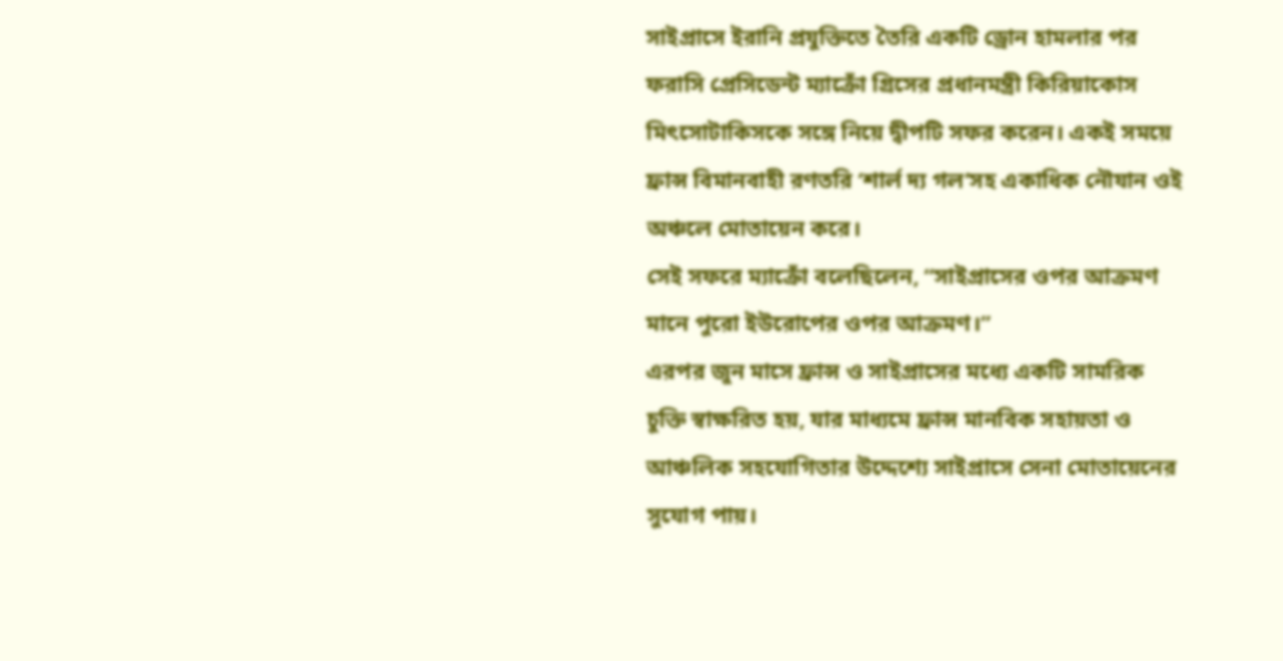সাইপ্রাসে ইরানি প্রযুক্তিতে তৈরি একটি ড্রোন হামলার পর ফরাসি প্রেসিডেন্ট ম্যাক্রোঁ গ্রিসের প্রধানমন্ত্রী কিরিয়াকোস মিৎসোটাকিসকে সঙ্গে নিয়ে দ্বীপটি সফর করেন। একই সময়ে ফ্রান্স বিমানবাহী রণতরি ‘শার্ল দ্য গল’সহ একাধিক নৌযান ওই অঞ্চলে মোতায়েন করে।
সেই সফরে ম্যাক্রোঁ বলেছিলেন, “সাইপ্রাসের ওপর আক্রমণ মানে পুরো ইউরোপের ওপর আক্রমণ।”
এরপর জুন মাসে ফ্রান্স ও সাইপ্রাসের মধ্যে একটি সামরিক চুক্তি স্বাক্ষরিত হয়, যার মাধ্যমে ফ্রান্স মানবিক সহায়তা ও আঞ্চলিক সহযোগিতার উদ্দেশ্যে সাইপ্রাসে সেনা মোতায়েনের সুযোগ পায়।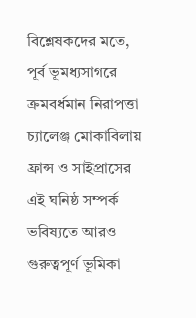বিশ্লেষকদের মতে, পূর্ব ভূমধ্যসাগরে ক্রমবর্ধমান নিরাপত্তা চ্যালেঞ্জ মোকাবিলায় ফ্রান্স ও সাইপ্রাসের এই ঘনিষ্ঠ সম্পর্ক ভবিষ্যতে আরও গুরুত্বপূর্ণ ভূমিকা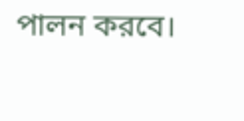পালন করবে।